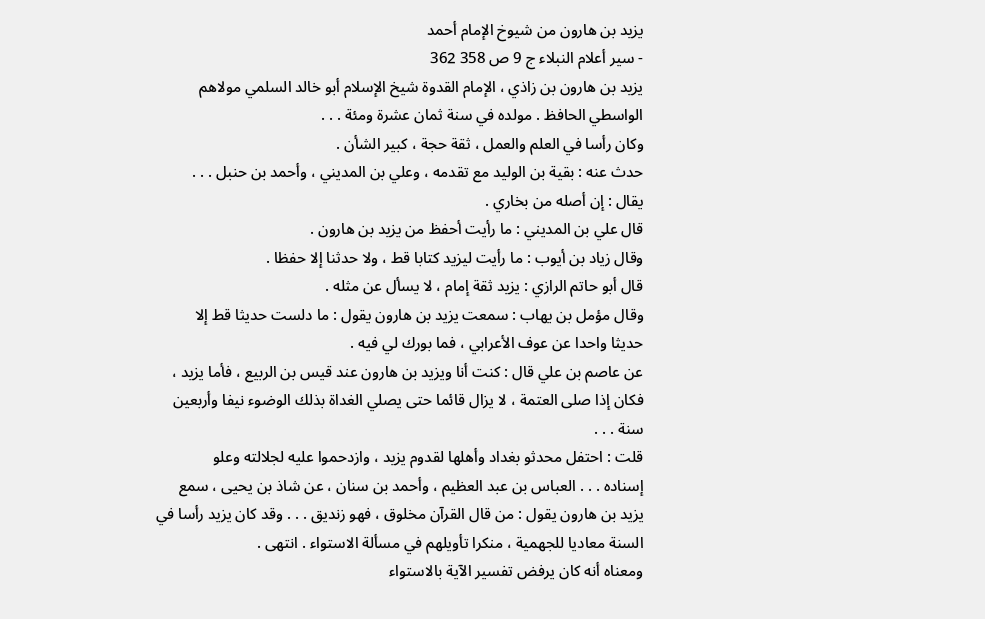يزيد بن هارون من شيوخ الإمام أحمد
- سير أعلام النبلاء ج 9 ص 358 362
يزيد بن هارون بن زاذي ، الإمام القدوة شيخ الإسلام أبو خالد السلمي مولاهم
الواسطي الحافظ . مولده في سنة ثمان عشرة ومئة . . .
وكان رأسا في العلم والعمل ، ثقة حجة ، كبير الشأن .
حدث عنه : بقية بن الوليد مع تقدمه ، وعلي بن المديني ، وأحمد بن حنبل . . .
يقال : إن أصله من بخاري .
قال علي بن المديني : ما رأيت أحفظ من يزيد بن هارون .
وقال زياد بن أيوب : ما رأيت ليزيد كتابا قط ، ولا حدثنا إلا حفظا .
قال أبو حاتم الرازي : يزيد ثقة إمام ، لا يسأل عن مثله .
وقال مؤمل بن يهاب : سمعت يزيد بن هارون يقول : ما دلست حديثا قط إلا
حديثا واحدا عن عوف الأعرابي ، فما بورك لي فيه .
عن عاصم بن علي قال : كنت أنا ويزيد بن هارون عند قيس بن الربيع ، فأما يزيد ،
فكان إذا صلى العتمة ، لا يزال قائما حتى يصلي الغداة بذلك الوضوء نيفا وأربعين
سنة . . .
قلت : احتفل محدثو بغداد وأهلها لقدوم يزيد ، وازدحموا عليه لجلالته وعلو
إسناده . . . العباس بن عبد العظيم ، وأحمد بن سنان ، عن شاذ بن يحيى ، سمع
يزيد بن هارون يقول : من قال القرآن مخلوق ، فهو زنديق . . . وقد كان يزيد رأسا في
السنة معاديا للجهمية ، منكرا تأويلهم في مسألة الاستواء . انتهى .
ومعناه أنه كان يرفض تفسير الآية بالاستواء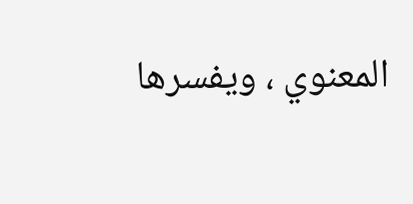المعنوي ، ويفسرها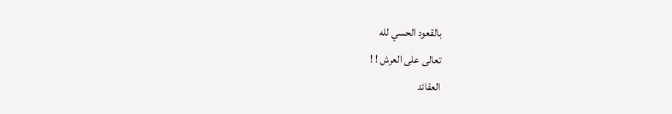بالقعود الحسي لله
تعالى على العرش ! !
العقائد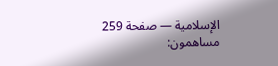الإسلامية — صفحة 259
مساهمون: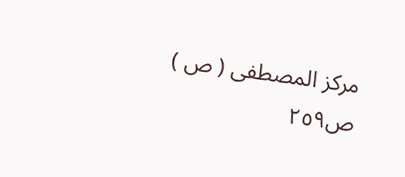مركز المصطفى ( ص )
ص٢٥٩